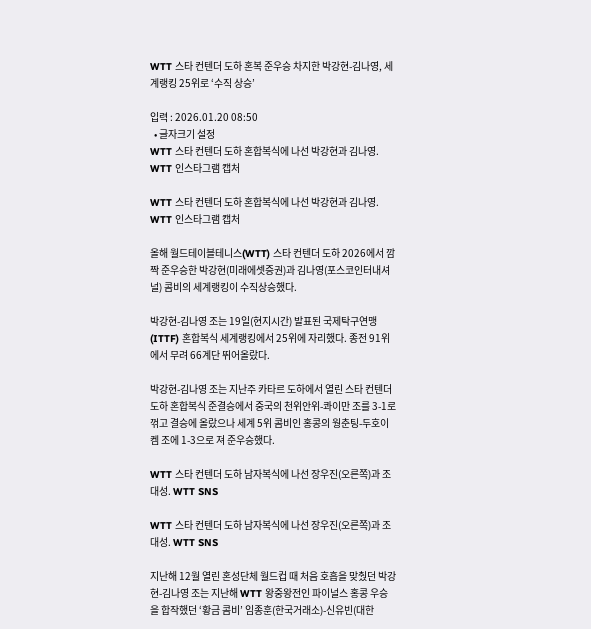WTT 스타 컨텐더 도하 혼복 준우승 차지한 박강현-김나영, 세계랭킹 25위로 ‘수직 상승’

입력 : 2026.01.20 08:50
  • 글자크기 설정
WTT 스타 컨텐더 도하 혼합복식에 나선 박강현과 김나영. WTT 인스타그램 캡처

WTT 스타 컨텐더 도하 혼합복식에 나선 박강현과 김나영. WTT 인스타그램 캡처

올해 월드테이블테니스(WTT) 스타 컨텐더 도하 2026에서 깜짝 준우승한 박강현(미래에셋증권)과 김나영(포스코인터내셔널) 콤비의 세계랭킹이 수직상승했다.

박강현-김나영 조는 19일(현지시간) 발표된 국제탁구연맹(ITTF) 혼합복식 세계랭킹에서 25위에 자리했다. 종전 91위에서 무려 66계단 뛰어올랐다.

박강현-김나영 조는 지난주 카타르 도하에서 열린 스타 컨텐더 도하 혼합복식 준결승에서 중국의 천위안위-콰이만 조를 3-1로 꺾고 결승에 올랐으나 세계 5위 콤비인 홍콩의 웡춘팅-두호이켐 조에 1-3으로 져 준우승했다.

WTT 스타 컨텐더 도하 남자복식에 나선 장우진(오른쪽)과 조대성. WTT SNS

WTT 스타 컨텐더 도하 남자복식에 나선 장우진(오른쪽)과 조대성. WTT SNS

지난해 12월 열린 혼성단체 월드컵 때 처음 호흡을 맞췄던 박강현-김나영 조는 지난해 WTT 왕중왕전인 파이널스 홍콩 우승을 합작했던 ‘황금 콤비’ 임종훈(한국거래소)-신유빈(대한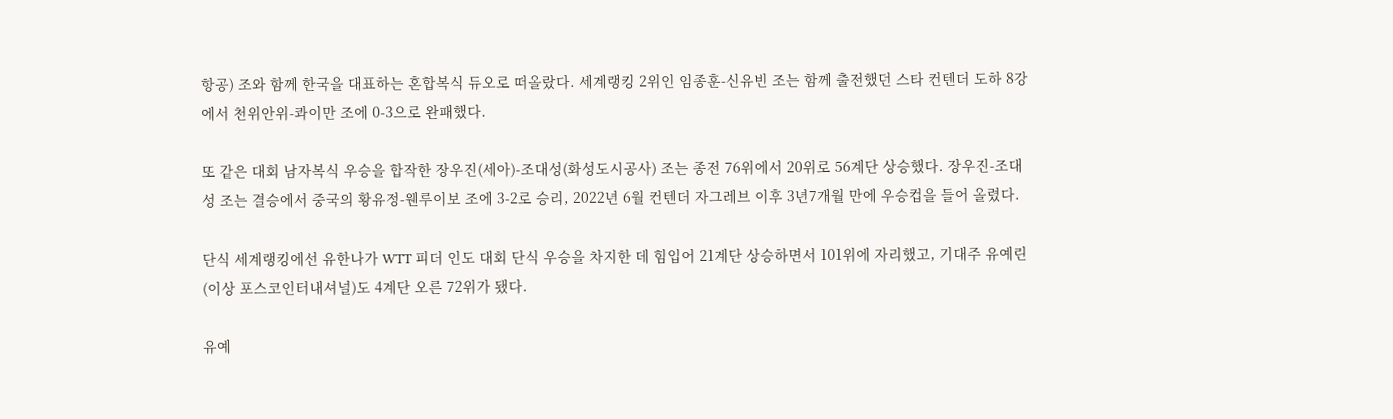항공) 조와 함께 한국을 대표하는 혼합복식 듀오로 떠올랐다. 세계랭킹 2위인 임종훈-신유빈 조는 함께 출전했던 스타 컨텐더 도하 8강에서 천위안위-콰이만 조에 0-3으로 완패했다.

또 같은 대회 남자복식 우승을 합작한 장우진(세아)-조대성(화성도시공사) 조는 종전 76위에서 20위로 56계단 상승했다. 장우진-조대성 조는 결승에서 중국의 황유정-웬루이보 조에 3-2로 승리, 2022년 6월 컨텐더 자그레브 이후 3년7개월 만에 우승컵을 들어 올렸다.

단식 세계랭킹에선 유한나가 WTT 피더 인도 대회 단식 우승을 차지한 데 힘입어 21계단 상승하면서 101위에 자리했고, 기대주 유예린(이상 포스코인터내셔널)도 4계단 오른 72위가 됐다.

유예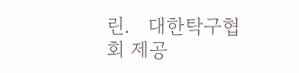린.   대한탁구협회 제공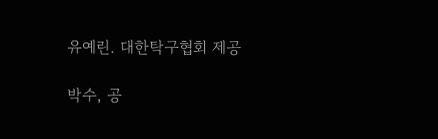유예린. 대한탁구협회 제공

박수, 공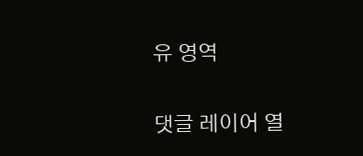유 영역

댓글 레이어 열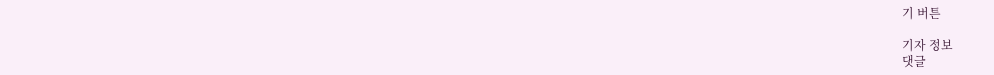기 버튼

기자 정보
댓글